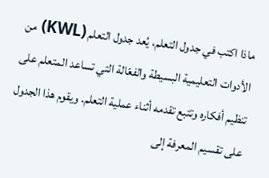ماذا اكتب في جدول التعلم، يُعد جدول التعلم (KWL) من الأدوات التعليمية البسيطة والفعّالة التي تساعد المتعلم على تنظيم أفكاره وتتبع تقدمه أثناء عملية التعلم. ويقوم هذا الجدول على تقسيم المعرفة إلى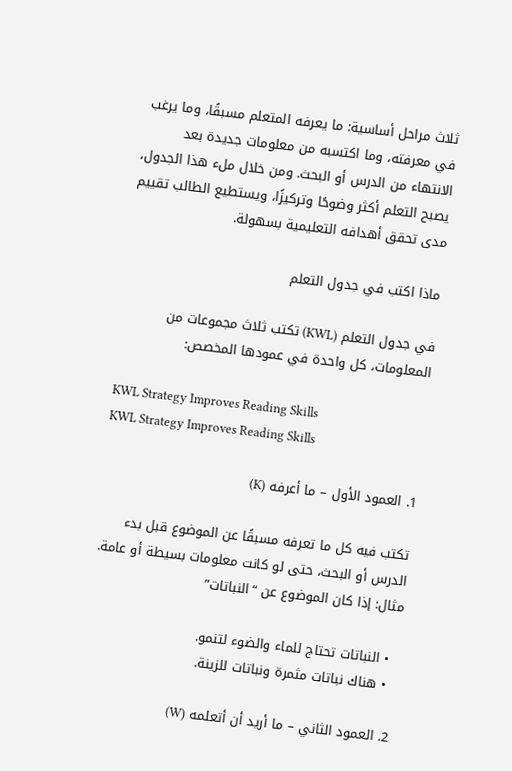ثلاث مراحل أساسية: ما يعرفه المتعلم مسبقًا، وما يرغب في معرفته، وما اكتسبه من معلومات جديدة بعد الانتهاء من الدرس أو البحث. ومن خلال ملء هذا الجدول، يصبح التعلم أكثر وضوحًا وتركيزًا، ويستطيع الطالب تقييم مدى تحقق أهدافه التعليمية بسهولة.

ماذا اكتب في جدول التعلم

في جدول التعلم (KWL) تكتب ثلاث مجموعات من المعلومات، كل واحدة في عمودها المخصص:

KWL Strategy Improves Reading Skills
KWL Strategy Improves Reading Skills

1. العمود الأول – ما أعرفه (K)

تكتب فيه كل ما تعرفه مسبقًا عن الموضوع قبل بدء الدرس أو البحث، حتى لو كانت معلومات بسيطة أو عامة.
مثال: إذا كان الموضوع عن “النباتات”

  • النباتات تحتاج للماء والضوء لتنمو.
  • هناك نباتات مثمرة ونباتات للزينة.

2. العمود الثاني – ما أريد أن أتعلمه (W)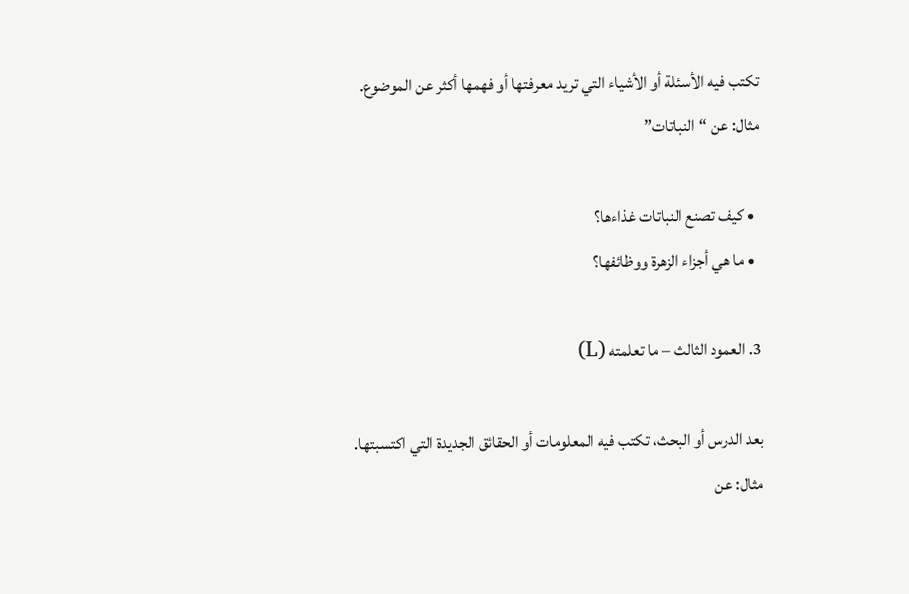تكتب فيه الأسئلة أو الأشياء التي تريد معرفتها أو فهمها أكثر عن الموضوع.
مثال: عن “النباتات”

  • كيف تصنع النباتات غذاءها؟
  • ما هي أجزاء الزهرة ووظائفها؟

3. العمود الثالث – ما تعلمته (L)

بعد الدرس أو البحث، تكتب فيه المعلومات أو الحقائق الجديدة التي اكتسبتها.
مثال: عن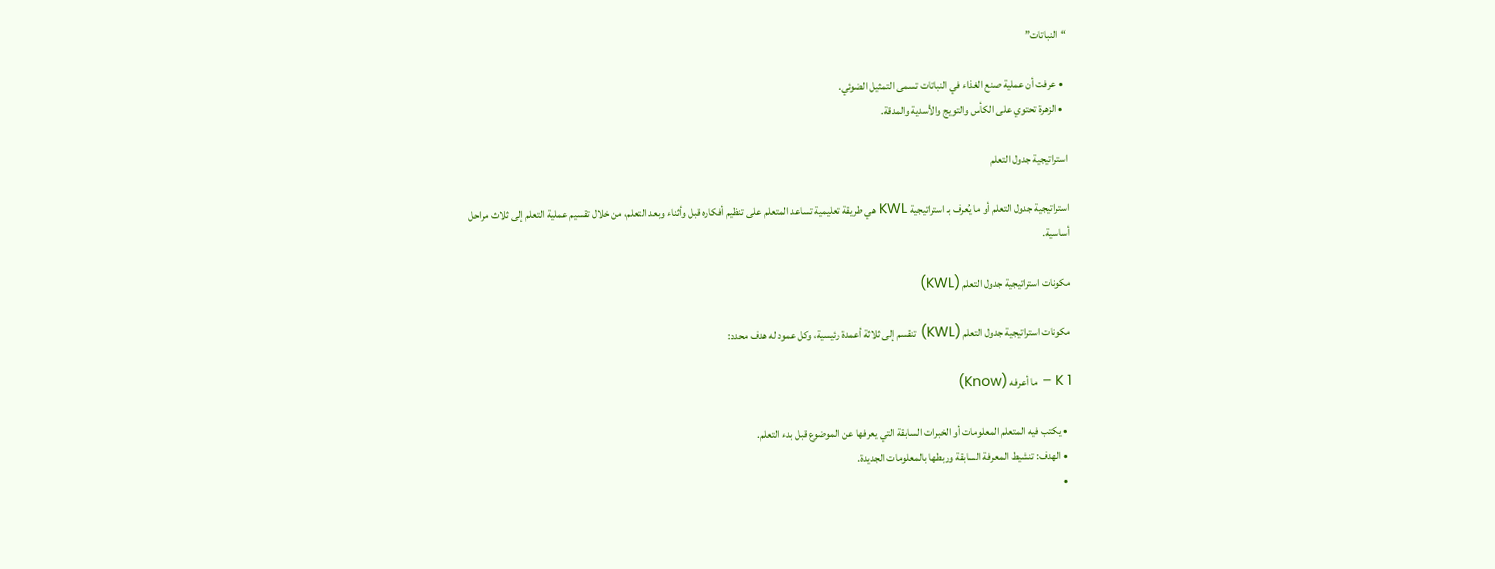“النباتات”

  • عرفت أن عملية صنع الغذاء في النباتات تسمى التمثيل الضوئي.
  • الزهرة تحتوي على الكأس والتويج والأسدية والمدقة.

استراتيجية جدول التعلم

استراتيجية جدول التعلم أو ما يُعرف بـ استراتيجية KWL هي طريقة تعليمية تساعد المتعلم على تنظيم أفكاره قبل وأثناء وبعد التعلم، من خلال تقسيم عملية التعلم إلى ثلاث مراحل أساسية.

مكونات استراتيجية جدول التعلم (KWL)

مكونات استراتيجية جدول التعلم (KWL) تنقسم إلى ثلاثة أعمدة رئيسية، وكل عمود له هدف محدد:

1 K – ما أعرفه (Know)

  • يكتب فيه المتعلم المعلومات أو الخبرات السابقة التي يعرفها عن الموضوع قبل بدء التعلم.
  • الهدف: تنشيط المعرفة السابقة وربطها بالمعلومات الجديدة.
  •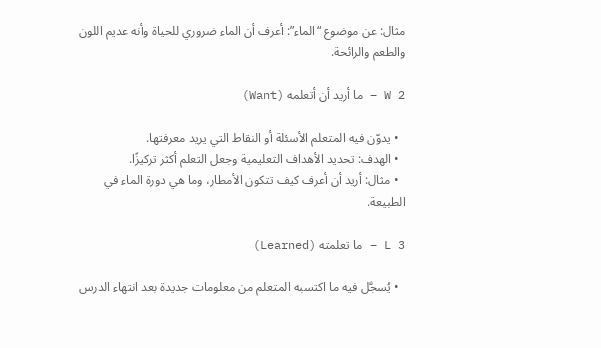مثال: عن موضوع “الماء”: أعرف أن الماء ضروري للحياة وأنه عديم اللون والطعم والرائحة.

2 W – ما أريد أن أتعلمه (Want)

  • يدوّن فيه المتعلم الأسئلة أو النقاط التي يريد معرفتها.
  • الهدف: تحديد الأهداف التعليمية وجعل التعلم أكثر تركيزًا.
  • مثال: أريد أن أعرف كيف تتكون الأمطار، وما هي دورة الماء في الطبيعة.

3 L – ما تعلمته (Learned)

  • يُسجَّل فيه ما اكتسبه المتعلم من معلومات جديدة بعد انتهاء الدرس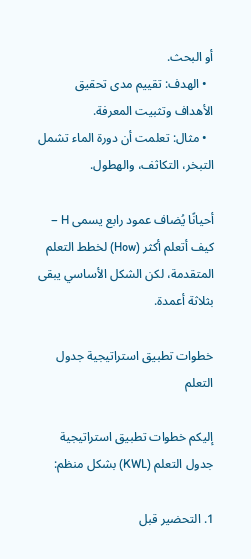أو البحث.
  • الهدف: تقييم مدى تحقيق الأهداف وتثبيت المعرفة.
  • مثال: تعلمت أن دورة الماء تشمل التبخر، التكاثف، والهطول.

أحيانًا يُضاف عمود رابع يسمى H – كيف أتعلم أكثر (How) لخطط التعلم المتقدمة، لكن الشكل الأساسي يبقى بثلاثة أعمدة.

خطوات تطبيق استراتيجية جدول التعلم

إليكم خطوات تطبيق استراتيجية جدول التعلم (KWL) بشكل منظم:

1. التحضير قبل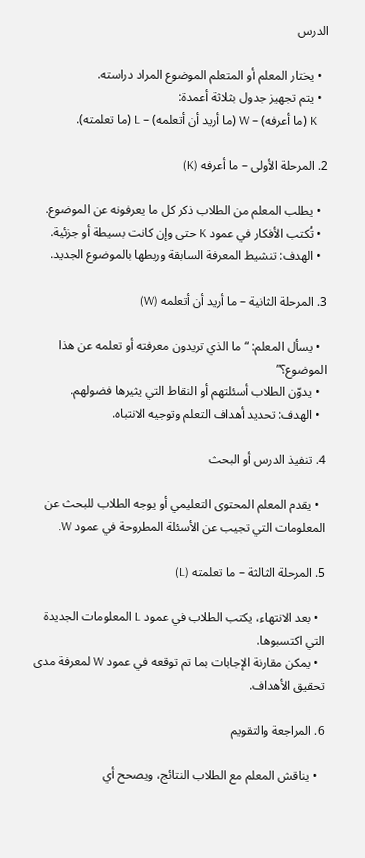الدرس

  • يختار المعلم أو المتعلم الموضوع المراد دراسته.
  • يتم تجهيز جدول بثلاثة أعمدة:
    K (ما أعرفه) – W (ما أريد أن أتعلمه) – L (ما تعلمته).

2. المرحلة الأولى – ما أعرفه (K)

  • يطلب المعلم من الطلاب ذكر كل ما يعرفونه عن الموضوع.
  • تُكتب الأفكار في عمود K حتى وإن كانت بسيطة أو جزئية.
  • الهدف: تنشيط المعرفة السابقة وربطها بالموضوع الجديد.

3. المرحلة الثانية – ما أريد أن أتعلمه (W)

  • يسأل المعلم: “ما الذي تريدون معرفته أو تعلمه عن هذا الموضوع؟”
  • يدوّن الطلاب أسئلتهم أو النقاط التي يثيرها فضولهم.
  • الهدف: تحديد أهداف التعلم وتوجيه الانتباه.

4. تنفيذ الدرس أو البحث

  • يقدم المعلم المحتوى التعليمي أو يوجه الطلاب للبحث عن المعلومات التي تجيب عن الأسئلة المطروحة في عمود W.

5. المرحلة الثالثة – ما تعلمته (L)

  • بعد الانتهاء، يكتب الطلاب في عمود L المعلومات الجديدة التي اكتسبوها.
  • يمكن مقارنة الإجابات بما تم توقعه في عمود W لمعرفة مدى تحقيق الأهداف.

6. المراجعة والتقويم

  • يناقش المعلم مع الطلاب النتائج، ويصحح أي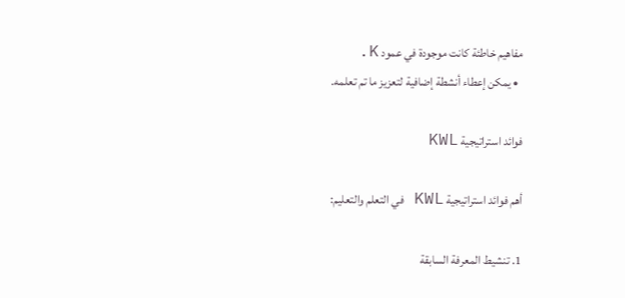مفاهيم خاطئة كانت موجودة في عمود K.
  • يمكن إعطاء أنشطة إضافية لتعزيز ما تم تعلمه.

فوائد استراتيجية KWL

أهم فوائد استراتيجية KWL في التعلم والتعليم:

1. تنشيط المعرفة السابقة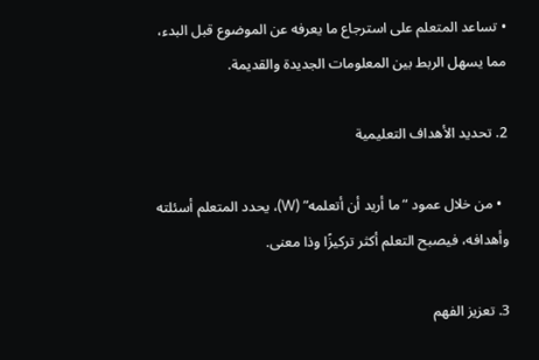• تساعد المتعلم على استرجاع ما يعرفه عن الموضوع قبل البدء، مما يسهل الربط بين المعلومات الجديدة والقديمة.

2. تحديد الأهداف التعليمية

  • من خلال عمود “ما أريد أن أتعلمه” (W)، يحدد المتعلم أسئلته وأهدافه، فيصبح التعلم أكثر تركيزًا وذا معنى.

3. تعزيز الفهم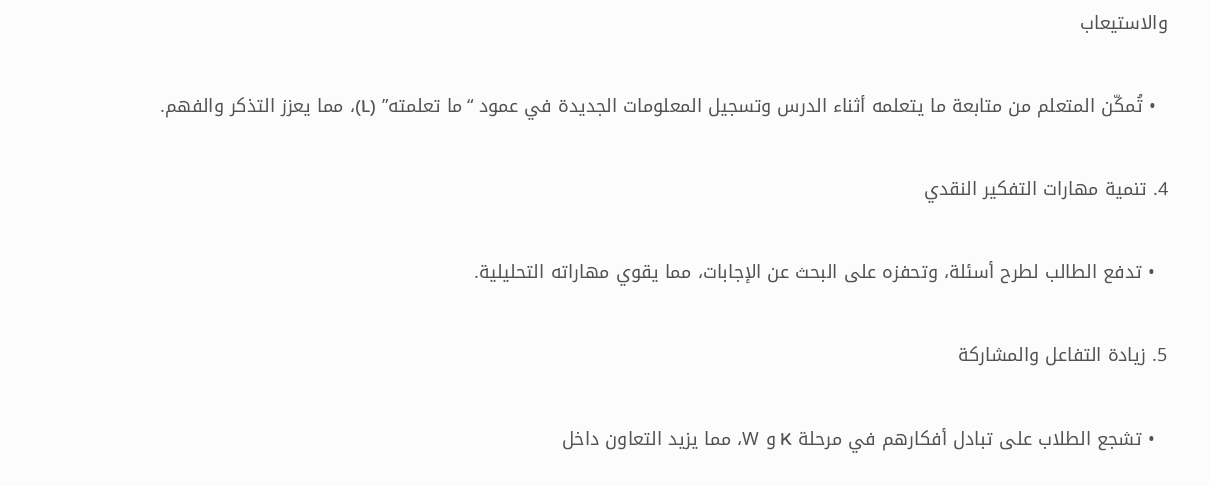والاستيعاب

  • تُمكّن المتعلم من متابعة ما يتعلمه أثناء الدرس وتسجيل المعلومات الجديدة في عمود “ما تعلمته” (L)، مما يعزز التذكر والفهم.

4. تنمية مهارات التفكير النقدي

  • تدفع الطالب لطرح أسئلة، وتحفزه على البحث عن الإجابات، مما يقوي مهاراته التحليلية.

5. زيادة التفاعل والمشاركة

  • تشجع الطلاب على تبادل أفكارهم في مرحلة K و W، مما يزيد التعاون داخل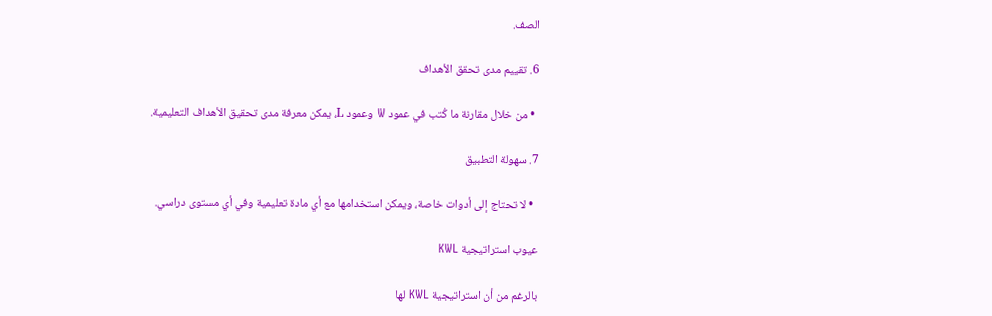الصف.

6. تقييم مدى تحقق الأهداف

  • من خلال مقارنة ما كُتب في عمود W وعمود L، يمكن معرفة مدى تحقيق الأهداف التعليمية.

7. سهولة التطبيق

  • لا تحتاج إلى أدوات خاصة، ويمكن استخدامها مع أي مادة تعليمية وفي أي مستوى دراسي.

عيوب استراتيجية KWL

بالرغم من أن استراتيجية KWL لها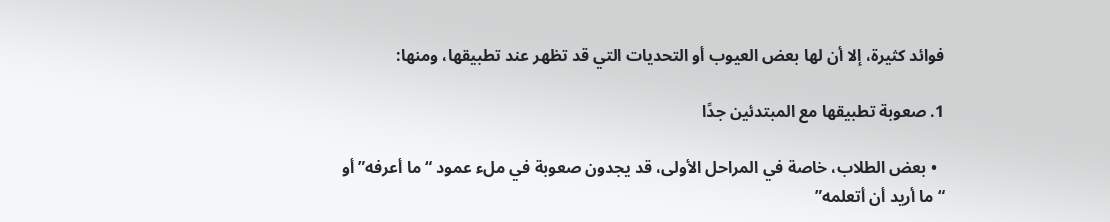فوائد كثيرة، إلا أن لها بعض العيوب أو التحديات التي قد تظهر عند تطبيقها، ومنها:

1. صعوبة تطبيقها مع المبتدئين جدًا

  • بعض الطلاب، خاصة في المراحل الأولى، قد يجدون صعوبة في ملء عمود “ما أعرفه” أو “ما أريد أن أتعلمه”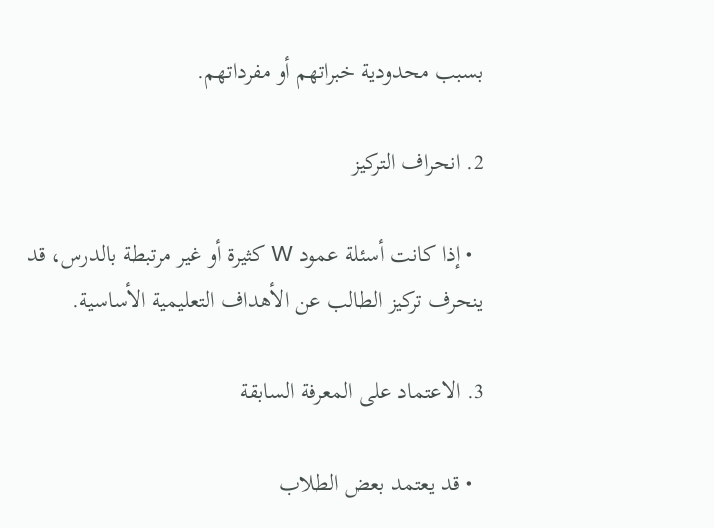بسبب محدودية خبراتهم أو مفرداتهم.

2. انحراف التركيز

  • إذا كانت أسئلة عمود W كثيرة أو غير مرتبطة بالدرس، قد ينحرف تركيز الطالب عن الأهداف التعليمية الأساسية.

3. الاعتماد على المعرفة السابقة

  • قد يعتمد بعض الطلاب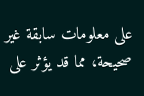على معلومات سابقة غير صحيحة، مما قد يؤثر على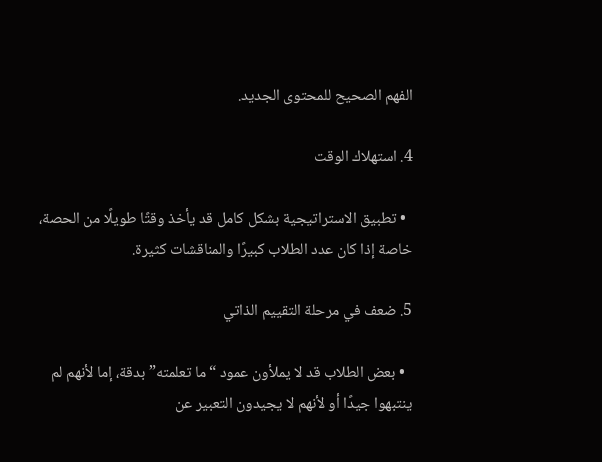الفهم الصحيح للمحتوى الجديد.

4. استهلاك الوقت

  • تطبيق الاستراتيجية بشكل كامل قد يأخذ وقتًا طويلًا من الحصة، خاصة إذا كان عدد الطلاب كبيرًا والمناقشات كثيرة.

5. ضعف في مرحلة التقييم الذاتي

  • بعض الطلاب قد لا يملأون عمود “ما تعلمته” بدقة، إما لأنهم لم ينتبهوا جيدًا أو لأنهم لا يجيدون التعبير عن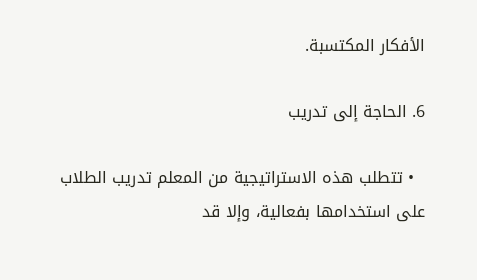الأفكار المكتسبة.

6. الحاجة إلى تدريب

  • تتطلب هذه الاستراتيجية من المعلم تدريب الطلاب على استخدامها بفعالية، وإلا قد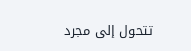تتحول إلى مجرد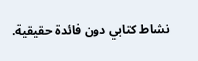نشاط كتابي دون فائدة حقيقية.